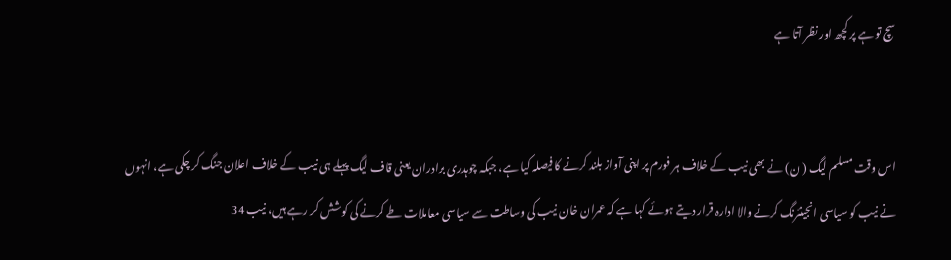سچ تو ہے پر کچھ اور نظر آتا ہے


اس وقت مسلم لیگ ( ن) نے بھی نیب کے خلاف ہر فورم پر اپنی آواز بلند کرنے کا فیصلہ کیا ہے، جبکہ چوہدری برادران یعنی قاف لیگ پہلے ہی نیب کے خلاف اعلان جنگ کر چکی ہے، انہوں نے نیب کو سیاسی انجینئرنگ کرنے والا ادارہ قرار دیتے ہوئے کہا ہے کہ عمران خان نیب کی وساطت سے سیاسی معاملات طے کرنے کی کوشش کر رہے ہیں، نیب 34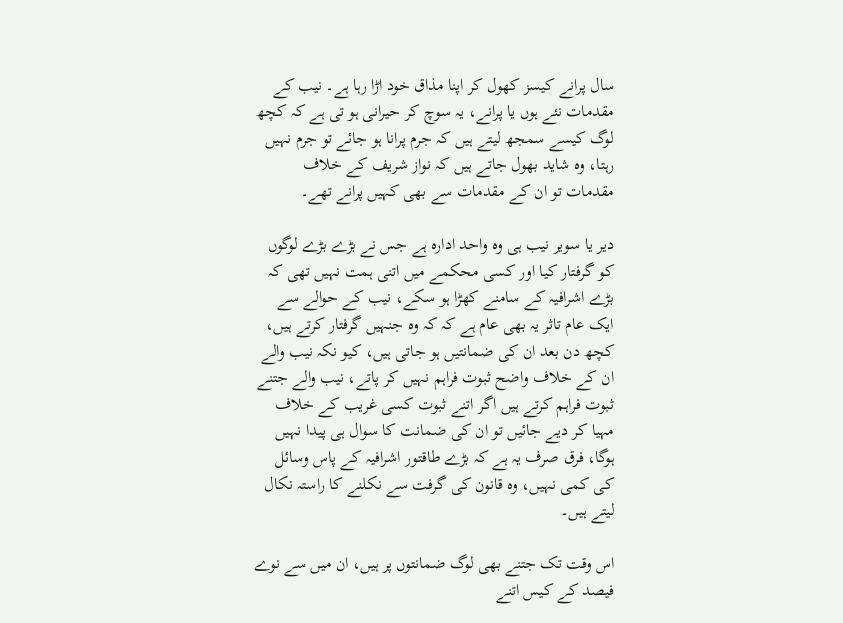سال پرانے کیسز کھول کر اپنا مذاق خود اڑا رہا ہے۔ نیب کے مقدمات نئے ہوں یا پرانے، یہ سوچ کر حیرانی ہو تی ہے کہ کچھ لوگ کیسے سمجھ لیتے ہیں کہ جرم پرانا ہو جائے تو جرم نہیں رہتا، وہ شاید بھول جاتے ہیں کہ نواز شریف کے خلاف مقدمات تو ان کے مقدمات سے بھی کہیں پرانے تھے۔

دیر یا سویر نیب ہی وہ واحد ادارہ ہے جس نے بڑے بڑے لوگوں کو گرفتار کیا اور کسی محکمے میں اتنی ہمت نہیں تھی کہ بڑے اشرافیہ کے سامنے کھڑا ہو سکے، نیب کے حوالے سے ایک عام تاثر یہ بھی عام ہے کہ کہ وہ جنہیں گرفتار کرتے ہیں، کچھ دن بعد ان کی ضمانتیں ہو جاتی ہیں، کیو نکہ نیب والے ان کے خلاف واضح ثبوت فراہم نہیں کر پاتے، نیب والے جتنے ثبوت فراہم کرتے ہیں اگر اتنے ثبوت کسی غریب کے خلاف مہیا کر دیے جائیں تو ان کی ضمانت کا سوال ہی پیدا نہیں ہوگا، فرق صرف یہ ہے کہ بڑے طاقتور اشرافیہ کے پاس وسائل کی کمی نہیں، وہ قانون کی گرفت سے نکلنے کا راستہ نکال لیتے ہیں۔

اس وقت تک جتنے بھی لوگ ضمانتوں پر ہیں، ان میں سے نوے فیصد کے کیس اتنے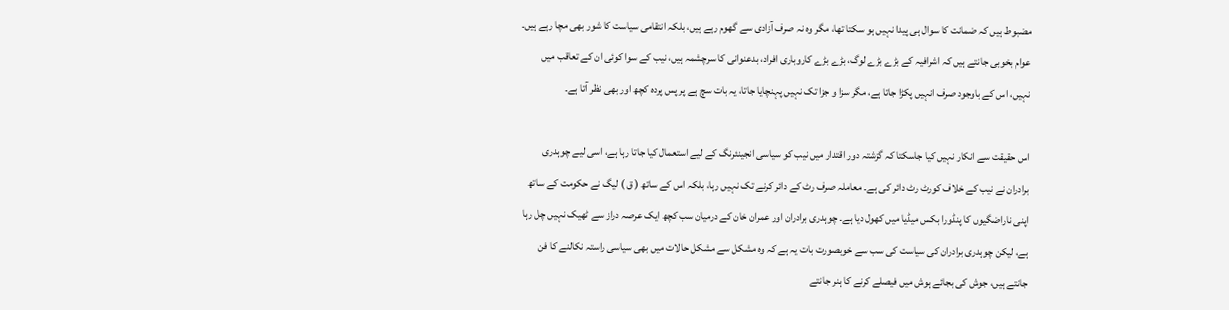مضبوط ہیں کہ ضمانت کا سوال ہی پیدا نہیں ہو سکتا تھا، مگر وہ نہ صرف آزادی سے گھوم رہے ہیں، بلکہ انتقامی سیاست کا شور بھی مچا رہے ہیں۔ عوام بخوبی جانتے ہیں کہ اشرافیہ کے بڑے بڑے لوگ، بڑے بڑے کاروباری افراد، بدعنوانی کا سرچشمہ ہیں، نیب کے سوا کوئی ان کے تعاقب میں نہیں، اس کے باوجود صرف انہیں پکڑا جاتا ہے، مگر سزا و جزا تک نہیں پہنچایا جاتا، یہ بات سچ ہے پر پس پردہ کچھ اور بھی نظر آتا ہے۔

اس حقیقت سے انکار نہیں کیا جاسکتا کہ گزشتہ دور اقتدار میں نیب کو سیاسی انجینئرنگ کے لیے استعمال کیا جاتا رہا ہے، اسی لیے چوہدری برادران نے نیب کے خلاف کورٹ رٹ دائر کی ہے۔ معاملہ صرف رٹ کے دائر کرنے تک نہیں رہا، بلکہ اس کے ساتھ ( ق ) لیگ نے حکومت کے ساتھ اپنی ناراضگیوں کا پنڈورا بکس میڈیا میں کھول دیا ہے۔ چوہدری برادران اور عمران خان کے درمیان سب کچھ ایک عرصہ دراز سے ٹھیک نہیں چل رہا ہے، لیکن چوہدری برادران کی سیاست کی سب سے خوبصورت بات یہ ہے کہ وہ مشکل سے مشکل حالات میں بھی سیاسی راستہ نکالنے کا فن جانتے ہیں، جوش کی بجائے ہوش میں فیصلے کرنے کا ہنر جانتے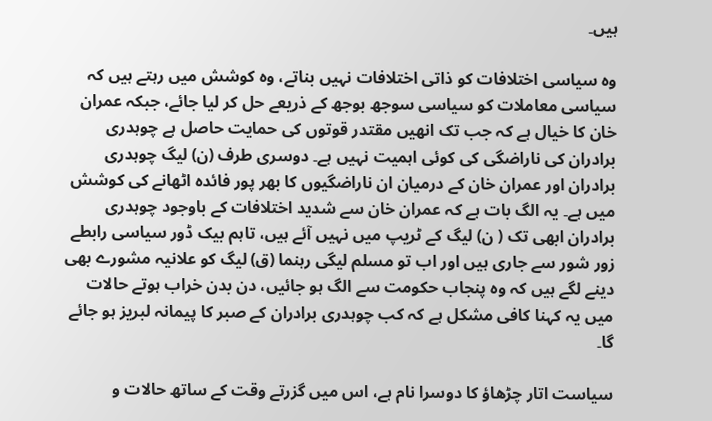ہیں۔

وہ سیاسی اختلافات کو ذاتی اختلافات نہیں بناتے، وہ کوشش میں رہتے ہیں کہ سیاسی معاملات کو سیاسی سوجھ بوجھ کے ذریعے حل کر لیا جائے، جبکہ عمران خان کا خیال ہے کہ جب تک انھیں مقتدر قوتوں کی حمایت حاصل ہے چوہدری برادران کی ناراضگی کی کوئی اہمیت نہیں ہے۔ دوسری طرف (ن) لیگ چوہدری برادران اور عمران خان کے درمیان ان ناراضگیوں کا بھر پور فائدہ اٹھانے کی کوشش میں ہے۔ یہ الگ بات ہے کہ عمران خان سے شدید اختلافات کے باوجود چوہدری برادران ابھی تک ( ن) لیگ کے ٹریپ میں نہیں آئے ہیں، تاہم بیک ڈور سیاسی رابطے زور شور سے جاری ہیں اور اب تو مسلم لیگی رہنما (ق) لیگ کو علانیہ مشورے بھی دینے لگے ہیں کہ وہ پنجاب حکومت سے الگ ہو جائیں، دن بدن خراب ہوتے حالات میں یہ کہنا کافی مشکل ہے کہ کب چوہدری برادران کے صبر کا پیمانہ لبریز ہو جائے گا۔

سیاست اتار چڑھاؤ کا دوسرا نام ہے، اس میں گزرتے وقت کے ساتھ حالات و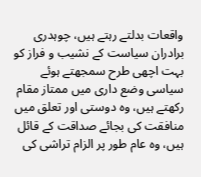واقعات بدلتے رہتے ہیں، چوہدری برادران سیاست کے نشیب و فراز کو بہت اچھی طرح سمجھتے ہوئے سیاسی وضع داری میں ممتاز مقام رکھتے ہیں، وہ دوستی اور تعلق میں منافقت کی بجائے صداقت کے قائل ہیں، وہ عام طور پر الزام تراشی کی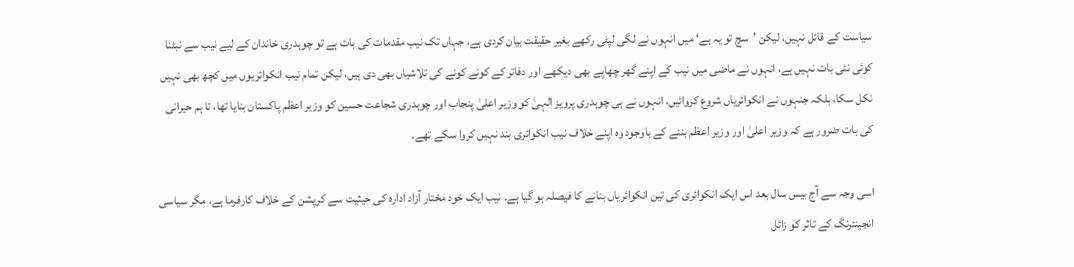سیاست کے قائل نہیں، لیکن ’سچ تو یہ ہے‘ میں انہوں نے لگی لپٹی رکھے بغیر حقیقت بیان کردی ہے، جہاں تک نیب مقدمات کی بات ہے تو چوہدری خاندان کے لیے نیب سے نبٹنا کوئی نئی بات نہیں ہے، انہوں نے ماضی میں نیب کے اپنے گھر چھاپے بھی دیکھے اور دفاتر کے کونے کونے کی تلاشیاں بھی دی ہیں، لیکن تمام نیب انکوائریوں میں کچھ بھی نہیں نکل سکا، بلکہ جنہوں نے انکوائریاں شروع کروائیں، انہوں نے ہی چوہدری پرویز الہیٰ کو وزیر اعلیٰ پنجاب اور چوہدری شجاعت حسین کو وزیر اعظم پاکستان بنایا تھا، تا ہم حیرانی کی بات ضرور ہے کہ وزیر اعلیٰ اور وزیر اعظم بننے کے باوجود وہ اپنے خلاف نیب انکوائری بند نہیں کروا سکے تھے۔

اسی وجہ سے آج بیس سال بعد اس ایک انکوائری کی تین انکوائریاں بنانے کا فیصلہ ہو گیا ہے۔ نیب ایک خود مختار آزاد ادارہ کی حیثیت سے کرپشن کے خلاف کارفرما ہے، مگر سیاسی انجینئرنگ کے تاثر کو زائل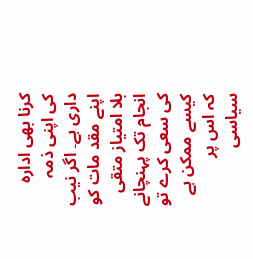کرنا بھی ادارہ کی اپنی ذمہ داری ہے۔ اگر نیب اپنے مقد مات کو بلا امتیاز متقی انجام تک پہنچانے کی سعی کرے تو کیسے ممکن ہے کہ اس پر سیاسی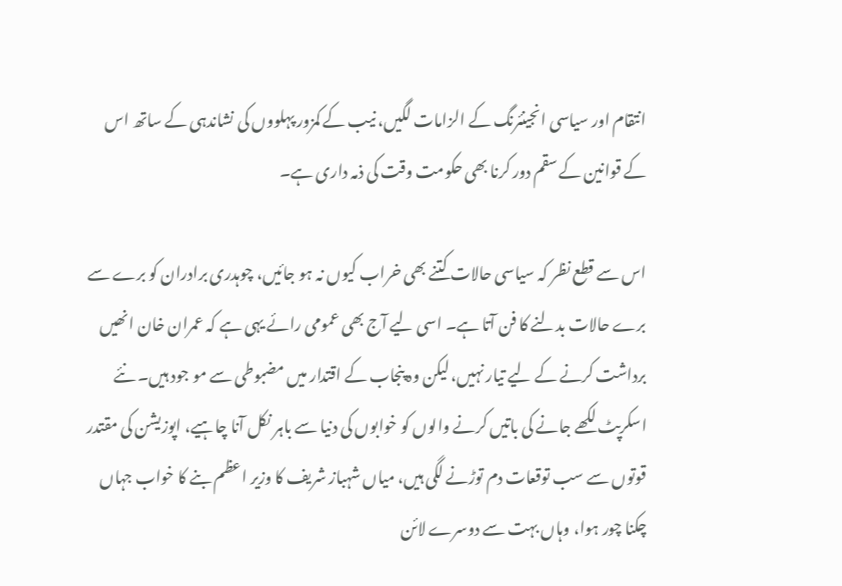انتقام اور سیاسی انجینئرنگ کے الزامات لگیں، نیب کے کمزور پہلووں کی نشاندہی کے ساتھ اس کے قوانین کے سقم دور کرنا بھی حکومت وقت کی ذمہ داری ہے۔

اس سے قطع نظر کہ سیاسی حالات کتنے بھی خراب کیوں نہ ہو جائیں، چوہدری برادران کو برے سے برے حالات بدلنے کا فن آتا ہے۔ اسی لیے آج بھی عمومی رائے یہی ہے کہ عمران خان انھیں برداشت کرنے کے لیے تیار نہیں، لیکن وہ پنجاب کے اقتدار میں مضبوطی سے مو جود ہیں۔ نئے اسکرپٹ لکھے جانے کی باتیں کرنے والوں کو خوابوں کی دنیا سے باہر نکل آنا چاہیے، اپوزیشن کی مقتدر قوتوں سے سب توقعات دم توڑنے لگی ہیں، میاں شہباز شریف کا وزیر اعظم بنے کا خواب جہاں چکنا چور ہوا، وہاں بہت سے دوسرے لائن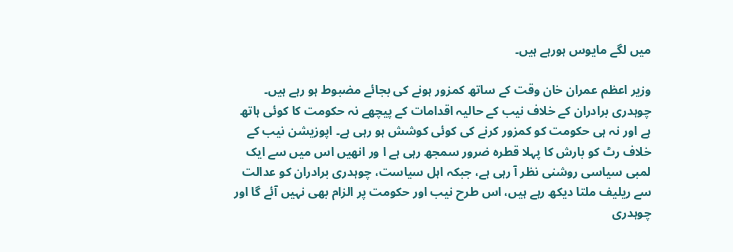میں لگے مایوس ہورہے ہیں۔

وزیر اعظم عمران خان وقت کے ساتھ کمزور ہونے کی بجائے مضبوط ہو رہے ہیں۔ چوہدری برادران کے خلاف نیب کے حالیہ اقدامات کے پیچھے نہ حکومت کا کوئی ہاتھ ہے اور نہ ہی حکومت کو کمزور کرنے کی کوئی کوشش ہو رہی ہے۔ اپوزیشن نیب کے خلاف رٹ کو بارش کا پہلا قطرہ ضرور سمجھ رہی ہے ا ور انھیں اس میں سے ایک لمبی سیاسی روشنی نظر آ رہی ہے، جبکہ اہل سیاست، چوہدری برادران کو عدالت سے ریلیف ملتا دیکھ رہے ہیں، اس طرح نیب اور حکومت پر الزام بھی نہیں آئے گا اور چوہدری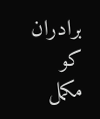برادران کو مکمل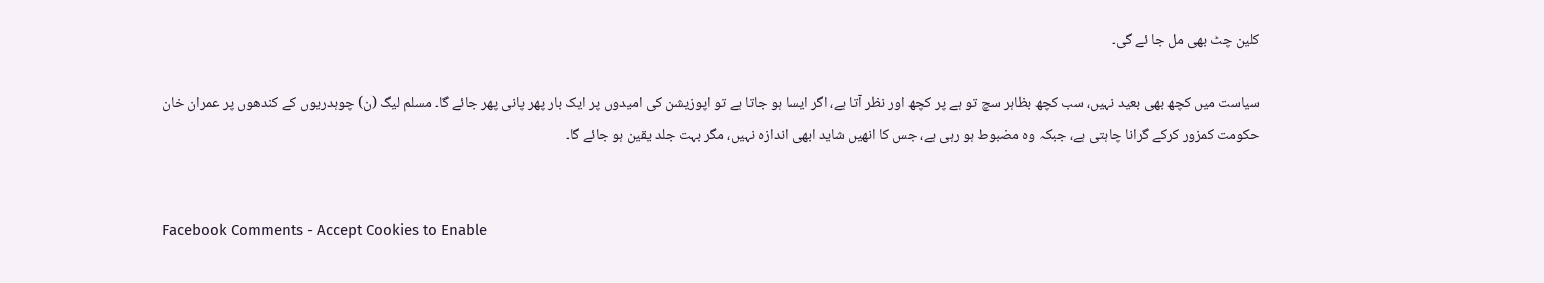کلین چٹ بھی مل جا ئے گی۔

سیاست میں کچھ بھی بعید نہیں، سب کچھ بظاہر سچ تو ہے پر کچھ اور نظر آتا ہے، اگر ایسا ہو جاتا ہے تو اپوزیشن کی امیدوں پر ایک بار پھر پانی پھر جائے گا۔ مسلم لیگ (ن) چوہدریوں کے کندھوں پر عمران خان حکومت کمزور کرکے گرانا چاہتی ہے، جبکہ وہ مضبوط ہو رہی ہے، جس کا انھیں شاید ابھی اندازہ نہیں، مگر بہت جلد یقین ہو جائے گا۔


Facebook Comments - Accept Cookies to Enable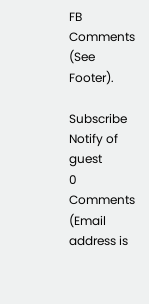FB Comments (See Footer).

Subscribe
Notify of
guest
0 Comments (Email address is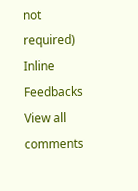not required)
Inline Feedbacks
View all comments